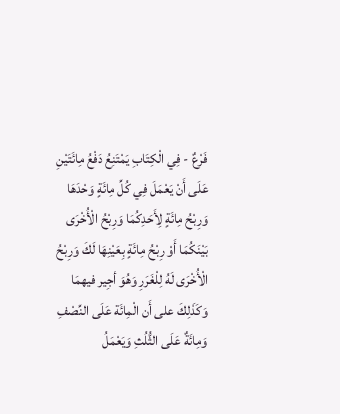فَرْعٌ - فِي الْكِتَابِ يَمْتَنِعُ دَفْعُ مِائَتَيْنِ عَلَى أَنْ يَعْمَلَ فِي كُلِّ مِائَةٍ وَحْدَهَا وَرِبْحُ مِائَةٍ لِأَحَدِكُمَا وَرِبْحُ الْأُخْرَى بَيْنَكُمَا أَوْ رِبْحُ مِائَةٍ بِعَيْنِهَا لَكَ وَرِبْحُ الْأُخْرَى لَهُ لِلْغَرَرِ وَهُوَ أجِير فيهمَا وَكَذَلِكَ على أَن الْمِائَة عَلَى النِّصْفِ وَمِائَةٌ عَلَى الثُّلُثِ وَيَعْمَلُ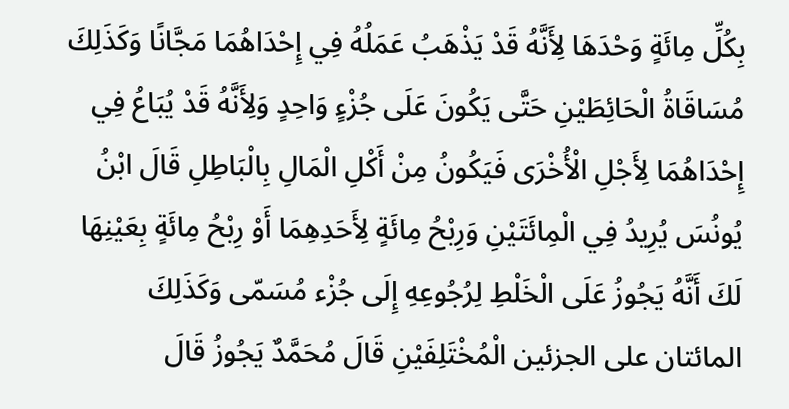بِكُلِّ مِائَةٍ وَحْدَهَا لِأَنَّهُ قَدْ يَذْهَبُ عَمَلُهُ فِي إِحْدَاهُمَا مَجَّانًا وَكَذَلِكَ مُسَاقَاةُ الْحَائِطَيْنِ حَتَّى يَكُونَ عَلَى جُزْءٍ وَاحِدٍ وَلِأَنَّهُ قَدْ يُبَاعُ فِي إِحْدَاهُمَا لِأَجْلِ الْأُخْرَى فَيَكُونُ مِنْ أَكْلِ الْمَالِ بِالْبَاطِلِ قَالَ ابْنُ يُونُسَ يُرِيدُ فِي الْمِائَتَيْنِ وَرِبْحُ مِائَةٍ لِأَحَدِهِمَا أَوْ رِبْحُ مِائَةٍ بِعَيْنِهَا لَكَ أَنَّهُ يَجُوزُ عَلَى الْخَلْطِ لِرُجُوعِهِ إِلَى جُزْء مُسَمّى وَكَذَلِكَ المائتان على الجزئين الْمُخْتَلِفَيْنِ قَالَ مُحَمَّدٌ يَجُوزُ قَالَ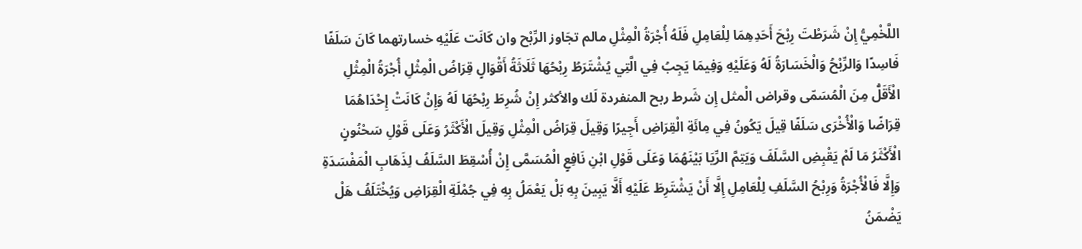اللَّخْمِيُّ إِنْ شَرَطْتَ رِبْحَ أَحَدِهِمَا لِلْعَامِلِ فَلَهُ أُجْرَةُ الْمِثْلِ مالم تجَاوز الرِّبْح وان كَانَت عَلَيْهِ خسارتهما كَانَ سَلَفًا فَاسِدًا وَالرِّبْحُ وَالْخَسَارَةُ لَهُ وَعَلَيْهِ وَفِيمَا يَجِبُ فِي الَّتِي يُشْتَرَطُ رِبْحُهَا ثَلَاثَةُ أَقْوَالٍ قِرَاضُ الْمِثْلِ أُجْرَةُ الْمِثْلِ الْأَقَلُّ مِنَ الْمُسَمّى وقراض الْمثل إِن شَرط ربح المنفردة لَك والأكثر إِنْ شُرِطَ رِبْحُهَا لَهُ وَإِنْ كَانَتْ إِحْدَاهُمَا قِرَاضًا وَالْأُخْرَى سَلَفًا قِيلَ يَكُونُ فِي مِائَةِ الْقِرَاضِ أَجِيرًا وَقِيلَ قِرَاضُ الْمِثْلِ وَقِيلَ الْأَكْثَرُ وَعَلَى قَوْلِ سَحْنُونٍ الْأَكْثَرُ مَا لَمْ يَقْبِضِ السَّلَفَ وَيَتِمَّ الرِّيَا بَيْنَهُمَا وَعَلَى قَوْلِ ابْنِ نَافِعٍ الْمُسَمَّى إِنْ أُسْقِطَ السَّلَفُ لِذَهَابِ الْمَفْسَدَةِ وَإِلَّا فَالْأُجْرَةُ وَرِبْحُ السَّلَفِ لِلْعَامِلِ إِلَّا أَنْ يَشْتَرِطَ عَلَيْهِ أَلَّا يَبِينَ بِهِ بَلْ يَعْمَلُ بِهِ فِي جُمْلَةِ الْقِرَاضِ وَيُخْتَلَفُ هَلْ يَضْمَنُ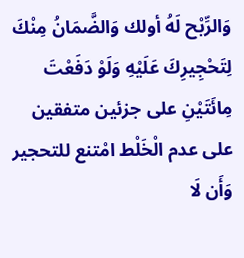وَالرِّبْح لَهُ أولك وَالضَّمَانُ مِنْكَ لِتَحْجِيرِكَ عَلَيْهِ وَلَوْ دَفَعْتَ مِائَتَيْنِ على جزئين متفقين على عدم الْخَلْط امْتنع للتحجير وَأَن لَا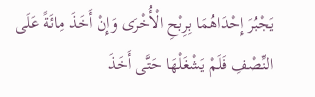يَجْبُرَ إِحْدَاهُمَا بِرِبْحِ الْأُخْرَى وَإِنْ أَخَذَ مِائَةً عَلَى النِّصْفِ فَلَمْ يَشْغَلْهَا حَتَّى أَخَذَ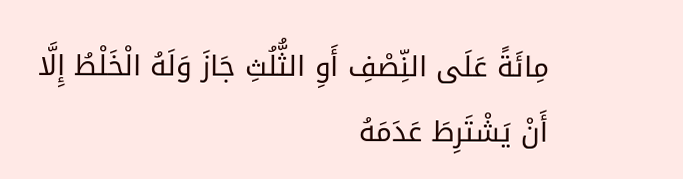مِائَةً عَلَى النِّصْفِ أَوِ الثُّلُثِ جَازَ وَلَهُ الْخَلْطُ إِلَّا أَنْ يَشْتَرِطَ عَدَمَهُ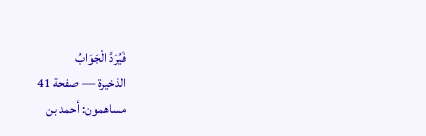فَيُرَدَّ الْجَوَابُ
الذخيرة — صفحة 41
مساهمون: أحمد بن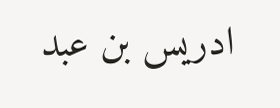ادريس بن عبد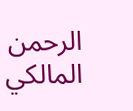الرحمن المالكي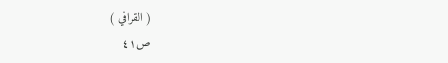( القرافي )
ص٤١